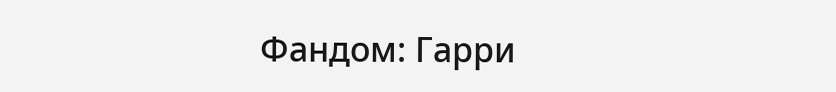Фандом: Гарри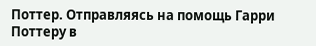Поттер. Отправляясь на помощь Гарри Поттеру в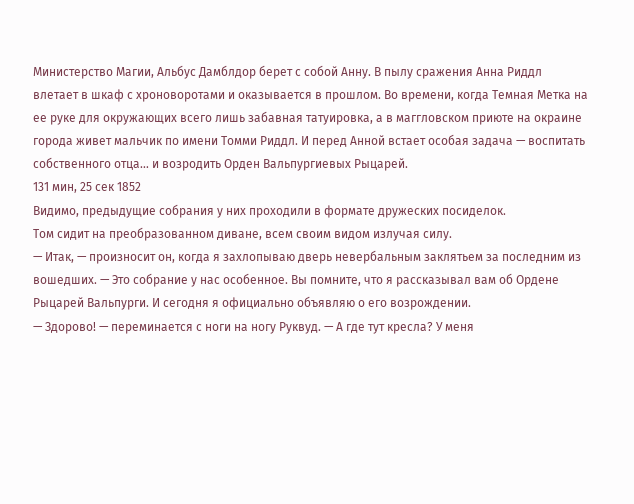Министерство Магии, Альбус Дамблдор берет с собой Анну. В пылу сражения Анна Риддл влетает в шкаф с хроноворотами и оказывается в прошлом. Во времени, когда Темная Метка на ее руке для окружающих всего лишь забавная татуировка, а в маггловском приюте на окраине города живет мальчик по имени Томми Риддл. И перед Анной встает особая задача — воспитать собственного отца… и возродить Орден Вальпургиевых Рыцарей.
131 мин, 25 сек 1852
Видимо, предыдущие собрания у них проходили в формате дружеских посиделок.
Том сидит на преобразованном диване, всем своим видом излучая силу.
— Итак, — произносит он, когда я захлопываю дверь невербальным заклятьем за последним из вошедших. — Это собрание у нас особенное. Вы помните, что я рассказывал вам об Ордене Рыцарей Вальпурги. И сегодня я официально объявляю о его возрождении.
— Здорово! — переминается с ноги на ногу Руквуд. — А где тут кресла? У меня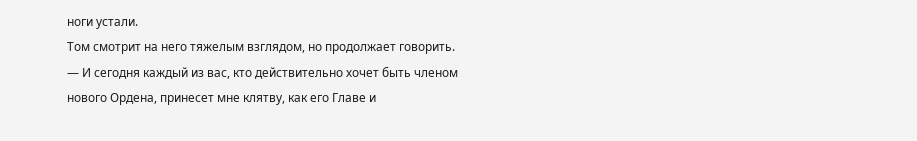ноги устали.
Том смотрит на него тяжелым взглядом, но продолжает говорить.
— И сегодня каждый из вас, кто действительно хочет быть членом нового Ордена, принесет мне клятву, как его Главе и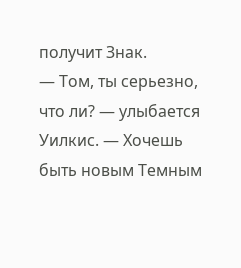получит Знак.
— Том, ты серьезно, что ли? — улыбается Уилкис. — Хочешь быть новым Темным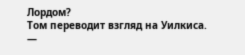Лордом?
Том переводит взгляд на Уилкиса.
—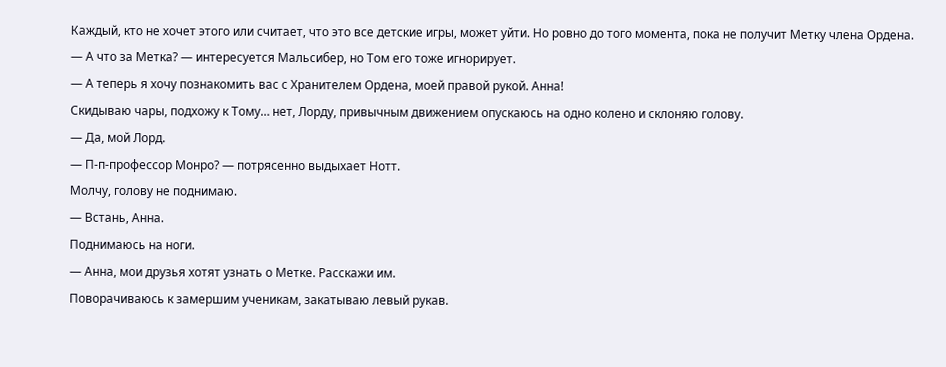Каждый, кто не хочет этого или считает, что это все детские игры, может уйти. Но ровно до того момента, пока не получит Метку члена Ордена.
— А что за Метка? — интересуется Мальсибер, но Том его тоже игнорирует.
— А теперь я хочу познакомить вас с Хранителем Ордена, моей правой рукой. Анна!
Скидываю чары, подхожу к Тому… нет, Лорду, привычным движением опускаюсь на одно колено и склоняю голову.
— Да, мой Лорд.
— П-п-профессор Монро? — потрясенно выдыхает Нотт.
Молчу, голову не поднимаю.
— Встань, Анна.
Поднимаюсь на ноги.
— Анна, мои друзья хотят узнать о Метке. Расскажи им.
Поворачиваюсь к замершим ученикам, закатываю левый рукав.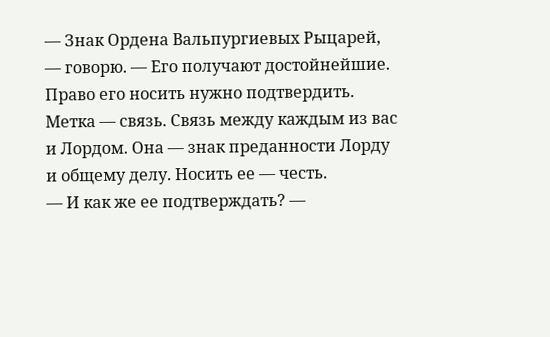— Знак Ордена Вальпургиевых Рыцарей, — говорю. — Его получают достойнейшие. Право его носить нужно подтвердить. Метка — связь. Связь между каждым из вас и Лордом. Она — знак преданности Лорду и общему делу. Носить ее — честь.
— И как же ее подтверждать? —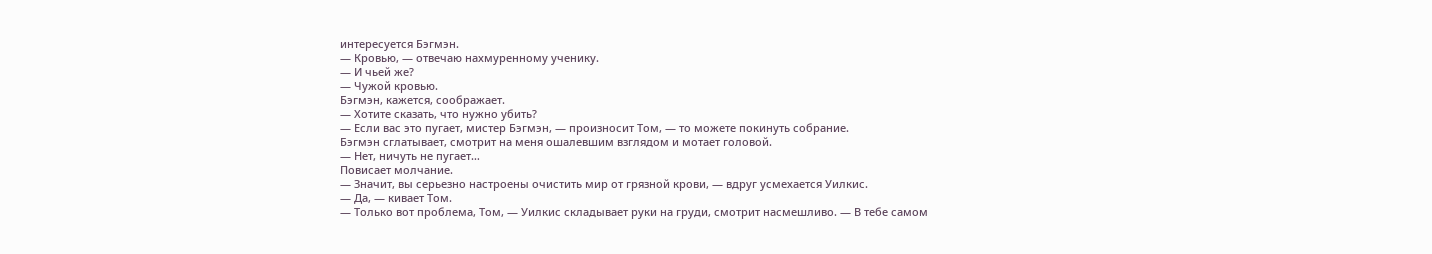интересуется Бэгмэн.
— Кровью, — отвечаю нахмуренному ученику.
— И чьей же?
— Чужой кровью.
Бэгмэн, кажется, соображает.
— Хотите сказать, что нужно убить?
— Если вас это пугает, мистер Бэгмэн, — произносит Том, — то можете покинуть собрание.
Бэгмэн сглатывает, смотрит на меня ошалевшим взглядом и мотает головой.
— Нет, ничуть не пугает…
Повисает молчание.
— Значит, вы серьезно настроены очистить мир от грязной крови, — вдруг усмехается Уилкис.
— Да, — кивает Том.
— Только вот проблема, Том, — Уилкис складывает руки на груди, смотрит насмешливо. — В тебе самом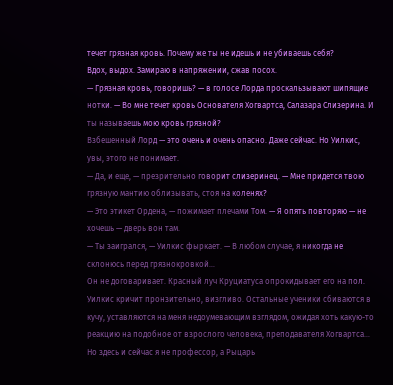течет грязная кровь. Почему же ты не идешь и не убиваешь себя?
Вдох, выдох. Замираю в напряжении, сжав посох.
— Грязная кровь, говоришь? — в голосе Лорда проскальзывают шипящие нотки. — Во мне течет кровь Основателя Хогвартса, Салазара Слизерина. И ты называешь мою кровь грязной?
Взбешенный Лорд — это очень и очень опасно. Даже сейчас. Но Уилкис, увы, этого не понимает.
— Да, и еще, — презрительно говорит слизеринец. — Мне придется твою грязную мантию облизывать, стоя на коленях?
— Это этикет Ордена, — пожимает плечами Том. — Я опять повторяю — не хочешь — дверь вон там.
— Ты заигрался, — Уилкис фыркает. — В любом случае, я никогда не склонюсь перед грязнокровкой…
Он не договаривает. Красный луч Круциатуса опрокидывает его на пол. Уилкис кричит пронзительно, визгливо. Остальные ученики сбиваются в кучу, уставляются на меня недоумевающим взглядом, ожидая хоть какую-то реакцию на подобное от взрослого человека, преподавателя Хогвартса…
Но здесь и сейчас я не профессор, а Рыцарь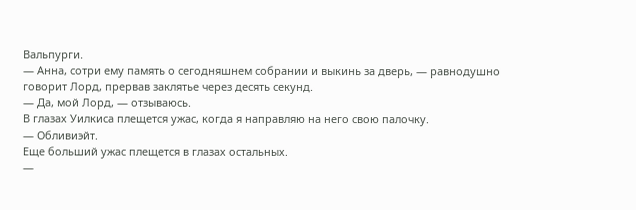Вальпурги.
— Анна, сотри ему память о сегодняшнем собрании и выкинь за дверь, — равнодушно говорит Лорд, прервав заклятье через десять секунд.
— Да, мой Лорд, — отзываюсь.
В глазах Уилкиса плещется ужас, когда я направляю на него свою палочку.
— Обливиэйт.
Еще больший ужас плещется в глазах остальных.
—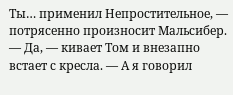Ты… применил Непростительное, — потрясенно произносит Мальсибер.
— Да, — кивает Том и внезапно встает с кресла. — А я говорил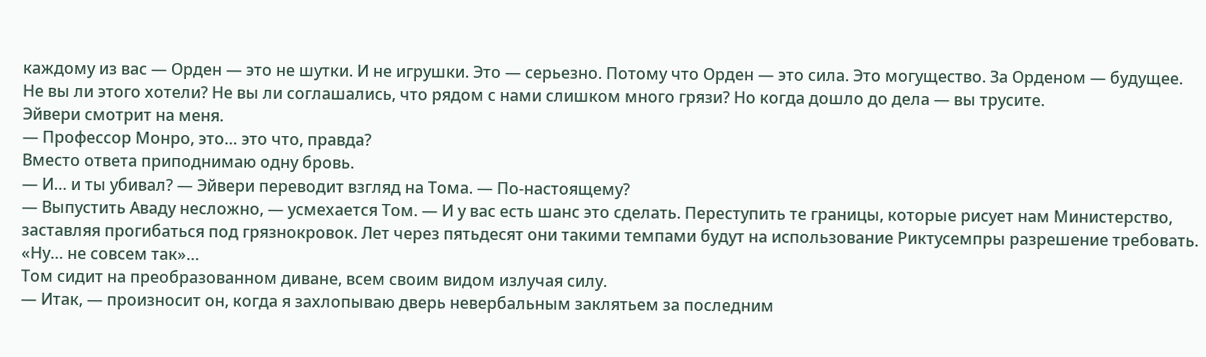каждому из вас — Орден — это не шутки. И не игрушки. Это — серьезно. Потому что Орден — это сила. Это могущество. За Орденом — будущее. Не вы ли этого хотели? Не вы ли соглашались, что рядом с нами слишком много грязи? Но когда дошло до дела — вы трусите.
Эйвери смотрит на меня.
— Профессор Монро, это… это что, правда?
Вместо ответа приподнимаю одну бровь.
— И… и ты убивал? — Эйвери переводит взгляд на Тома. — По-настоящему?
— Выпустить Аваду несложно, — усмехается Том. — И у вас есть шанс это сделать. Переступить те границы, которые рисует нам Министерство, заставляя прогибаться под грязнокровок. Лет через пятьдесят они такими темпами будут на использование Риктусемпры разрешение требовать.
«Ну… не совсем так»…
Том сидит на преобразованном диване, всем своим видом излучая силу.
— Итак, — произносит он, когда я захлопываю дверь невербальным заклятьем за последним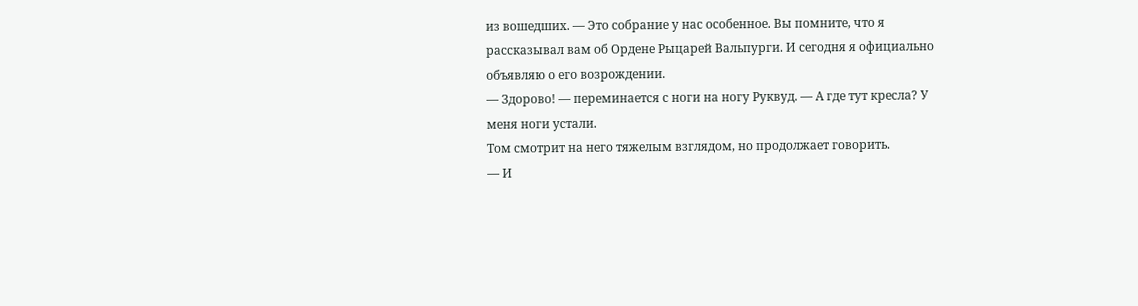из вошедших. — Это собрание у нас особенное. Вы помните, что я рассказывал вам об Ордене Рыцарей Вальпурги. И сегодня я официально объявляю о его возрождении.
— Здорово! — переминается с ноги на ногу Руквуд. — А где тут кресла? У меня ноги устали.
Том смотрит на него тяжелым взглядом, но продолжает говорить.
— И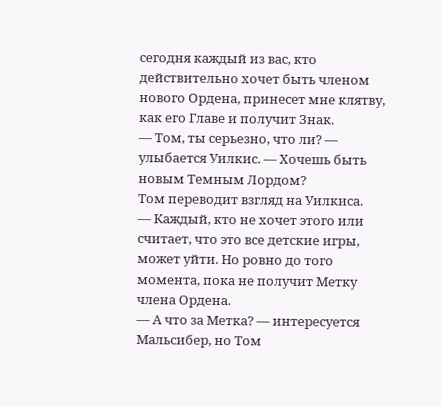сегодня каждый из вас, кто действительно хочет быть членом нового Ордена, принесет мне клятву, как его Главе и получит Знак.
— Том, ты серьезно, что ли? — улыбается Уилкис. — Хочешь быть новым Темным Лордом?
Том переводит взгляд на Уилкиса.
— Каждый, кто не хочет этого или считает, что это все детские игры, может уйти. Но ровно до того момента, пока не получит Метку члена Ордена.
— А что за Метка? — интересуется Мальсибер, но Том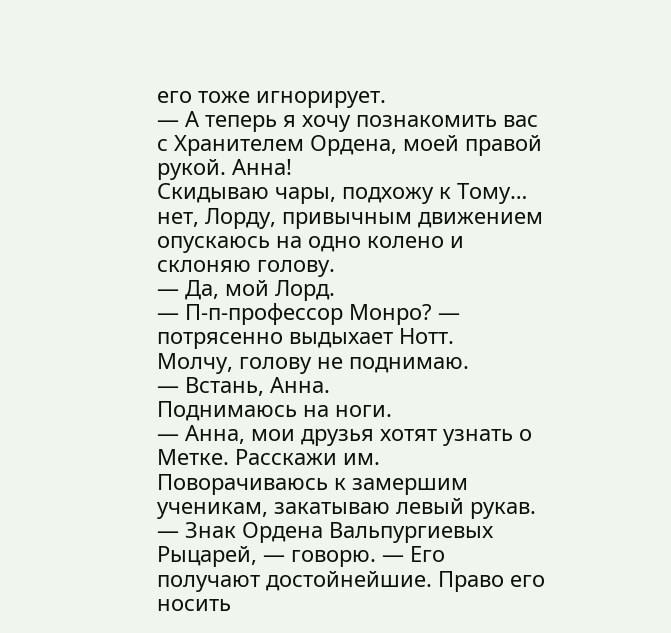его тоже игнорирует.
— А теперь я хочу познакомить вас с Хранителем Ордена, моей правой рукой. Анна!
Скидываю чары, подхожу к Тому… нет, Лорду, привычным движением опускаюсь на одно колено и склоняю голову.
— Да, мой Лорд.
— П-п-профессор Монро? — потрясенно выдыхает Нотт.
Молчу, голову не поднимаю.
— Встань, Анна.
Поднимаюсь на ноги.
— Анна, мои друзья хотят узнать о Метке. Расскажи им.
Поворачиваюсь к замершим ученикам, закатываю левый рукав.
— Знак Ордена Вальпургиевых Рыцарей, — говорю. — Его получают достойнейшие. Право его носить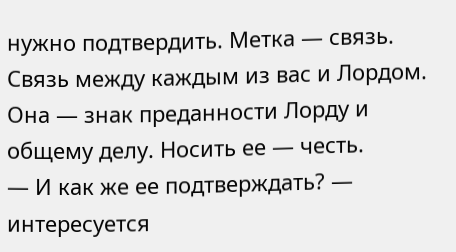нужно подтвердить. Метка — связь. Связь между каждым из вас и Лордом. Она — знак преданности Лорду и общему делу. Носить ее — честь.
— И как же ее подтверждать? — интересуется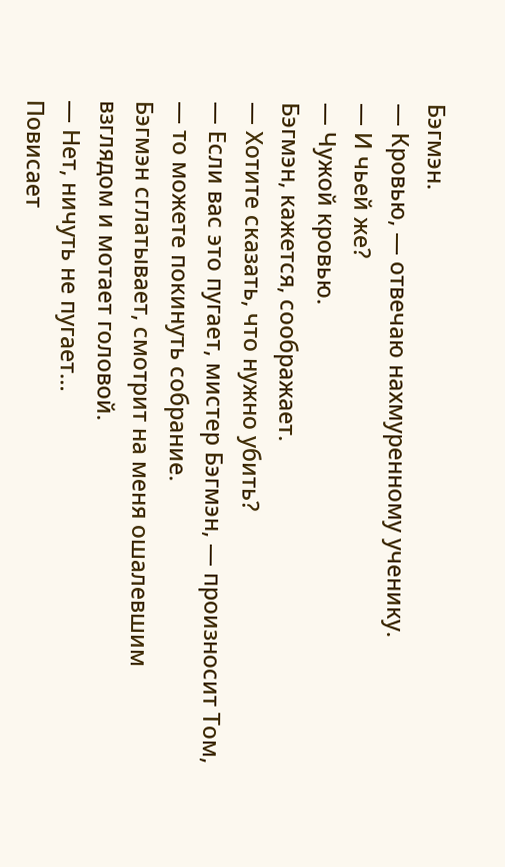Бэгмэн.
— Кровью, — отвечаю нахмуренному ученику.
— И чьей же?
— Чужой кровью.
Бэгмэн, кажется, соображает.
— Хотите сказать, что нужно убить?
— Если вас это пугает, мистер Бэгмэн, — произносит Том, — то можете покинуть собрание.
Бэгмэн сглатывает, смотрит на меня ошалевшим взглядом и мотает головой.
— Нет, ничуть не пугает…
Повисает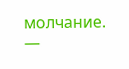молчание.
—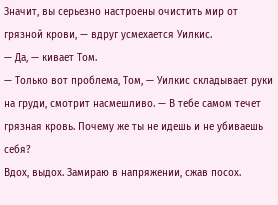Значит, вы серьезно настроены очистить мир от грязной крови, — вдруг усмехается Уилкис.
— Да, — кивает Том.
— Только вот проблема, Том, — Уилкис складывает руки на груди, смотрит насмешливо. — В тебе самом течет грязная кровь. Почему же ты не идешь и не убиваешь себя?
Вдох, выдох. Замираю в напряжении, сжав посох.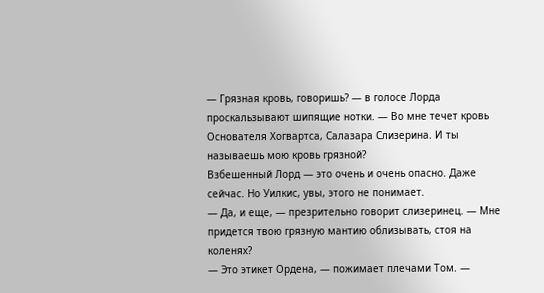— Грязная кровь, говоришь? — в голосе Лорда проскальзывают шипящие нотки. — Во мне течет кровь Основателя Хогвартса, Салазара Слизерина. И ты называешь мою кровь грязной?
Взбешенный Лорд — это очень и очень опасно. Даже сейчас. Но Уилкис, увы, этого не понимает.
— Да, и еще, — презрительно говорит слизеринец. — Мне придется твою грязную мантию облизывать, стоя на коленях?
— Это этикет Ордена, — пожимает плечами Том. —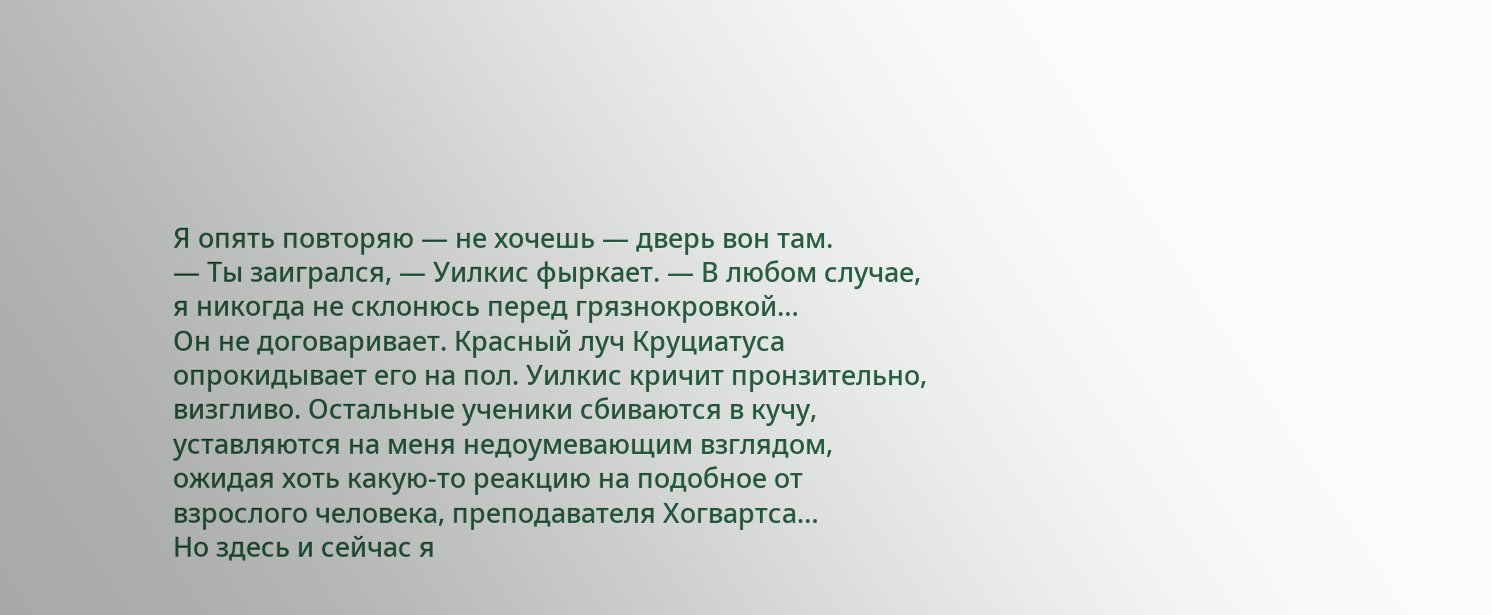Я опять повторяю — не хочешь — дверь вон там.
— Ты заигрался, — Уилкис фыркает. — В любом случае, я никогда не склонюсь перед грязнокровкой…
Он не договаривает. Красный луч Круциатуса опрокидывает его на пол. Уилкис кричит пронзительно, визгливо. Остальные ученики сбиваются в кучу, уставляются на меня недоумевающим взглядом, ожидая хоть какую-то реакцию на подобное от взрослого человека, преподавателя Хогвартса…
Но здесь и сейчас я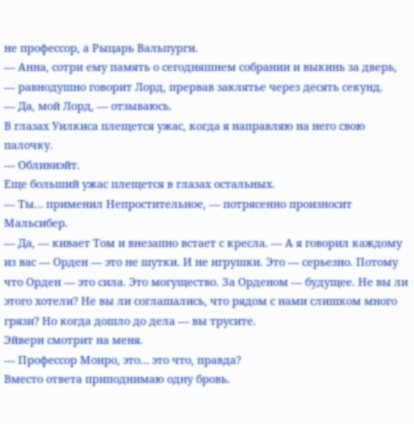не профессор, а Рыцарь Вальпурги.
— Анна, сотри ему память о сегодняшнем собрании и выкинь за дверь, — равнодушно говорит Лорд, прервав заклятье через десять секунд.
— Да, мой Лорд, — отзываюсь.
В глазах Уилкиса плещется ужас, когда я направляю на него свою палочку.
— Обливиэйт.
Еще больший ужас плещется в глазах остальных.
— Ты… применил Непростительное, — потрясенно произносит Мальсибер.
— Да, — кивает Том и внезапно встает с кресла. — А я говорил каждому из вас — Орден — это не шутки. И не игрушки. Это — серьезно. Потому что Орден — это сила. Это могущество. За Орденом — будущее. Не вы ли этого хотели? Не вы ли соглашались, что рядом с нами слишком много грязи? Но когда дошло до дела — вы трусите.
Эйвери смотрит на меня.
— Профессор Монро, это… это что, правда?
Вместо ответа приподнимаю одну бровь.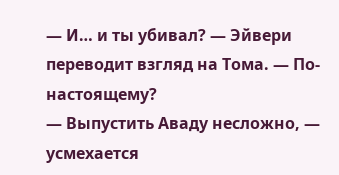— И… и ты убивал? — Эйвери переводит взгляд на Тома. — По-настоящему?
— Выпустить Аваду несложно, — усмехается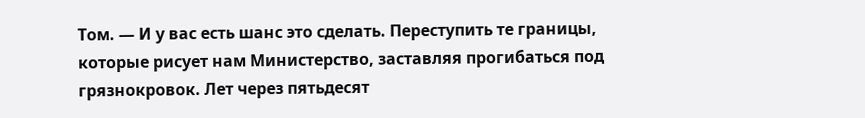Том. — И у вас есть шанс это сделать. Переступить те границы, которые рисует нам Министерство, заставляя прогибаться под грязнокровок. Лет через пятьдесят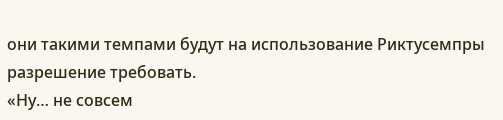они такими темпами будут на использование Риктусемпры разрешение требовать.
«Ну… не совсем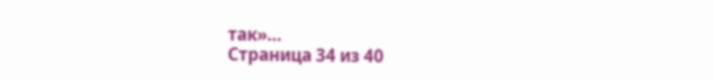так»…
Страница 34 из 40